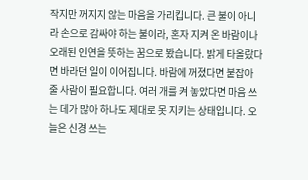작지만 꺼지지 않는 마음을 가리킵니다. 큰 불이 아니라 손으로 감싸야 하는 불이라, 혼자 지켜 온 바람이나 오래된 인연을 뜻하는 꿈으로 봤습니다. 밝게 타올랐다면 바라던 일이 이어집니다. 바람에 꺼졌다면 붙잡아 줄 사람이 필요합니다. 여러 개를 켜 놓았다면 마음 쓰는 데가 많아 하나도 제대로 못 지키는 상태입니다. 오늘은 신경 쓰는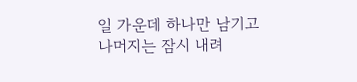일 가운데 하나만 남기고 나머지는 잠시 내려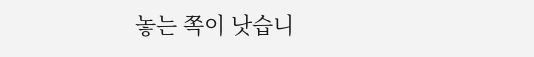놓는 쪽이 낫습니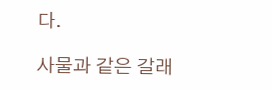다.

사물과 같은 갈래